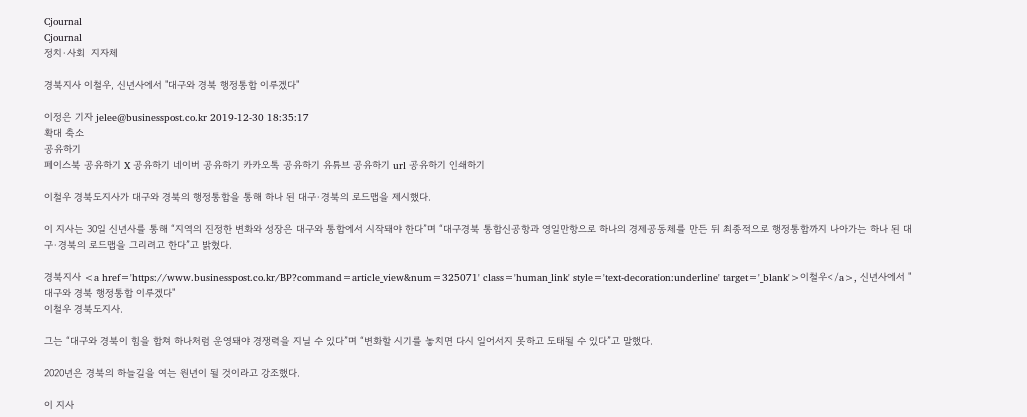Cjournal
Cjournal
정치·사회  지자체

경북지사 이철우, 신년사에서 "대구와 경북 행정통합 이루겠다"

이정은 기자 jelee@businesspost.co.kr 2019-12-30 18:35:17
확대 축소
공유하기
페이스북 공유하기 X 공유하기 네이버 공유하기 카카오톡 공유하기 유튜브 공유하기 url 공유하기 인쇄하기

이철우 경북도지사가 대구와 경북의 행정통합을 통해 하나 된 대구·경북의 로드맵을 제시했다.

이 지사는 30일 신년사를 통해 “지역의 진정한 변화와 성장은 대구와 통합에서 시작돼야 한다”며 “대구경북 통합신공항과 영일만항으로 하나의 경제공동체를 만든 뒤 최종적으로 행정통합까지 나아가는 하나 된 대구·경북의 로드맵을 그리려고 한다”고 밝혔다.

경북지사 <a href='https://www.businesspost.co.kr/BP?command=article_view&num=325071' class='human_link' style='text-decoration:underline' target='_blank'>이철우</a>, 신년사에서 "대구와 경북 행정통합 이루겠다"
이철우 경북도지사.

그는 “대구와 경북이 힘을 합쳐 하나처럼 운영돼야 경쟁력을 지닐 수 있다”며 “변화할 시기를 놓치면 다시 일어서지 못하고 도태될 수 있다”고 말했다.

2020년은 경북의 하늘길을 여는 원년이 될 것이라고 강조했다.

이 지사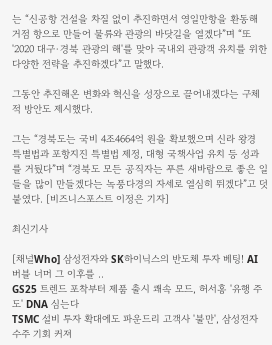는 “신공항 건설을 차질 없이 추진하면서 영일만항을 환동해 거점 항으로 만들어 물류와 관광의 바닷길을 열겠다”며 “또 '2020 대구·경북 관광의 해'를 맞아 국내외 관광객 유치를 위한 다양한 전략을 추진하겠다”고 말했다.

그동안 추진해온 변화와 혁신을 성장으로 끌어내겠다는 구체적 방안도 제시했다.

그는 “경북도는 국비 4조4664억 원을 확보했으며 신라 왕경 특별법과 포항지진 특별법 제정, 대형 국책사업 유치 등 성과를 거뒀다”며 “경북도 모든 공직자는 푸른 새바람으로 좋은 일들을 많이 만들겠다는 녹풍다경의 자세로 열심히 뛰겠다”고 덧붙였다. [비즈니스포스트 이정은 기자]

최신기사

[채널Who] 삼성전자와 SK하이닉스의 반도체 투자 베팅! AI 버블 너머 그 이후를 ..
GS25 트렌드 포착부터 제품 출시 쾌속 모드, 허서홍 '유행 주도' DNA 심는다
TSMC 설비 투자 확대에도 파운드리 고객사 '불만', 삼성전자 수주 기회 커져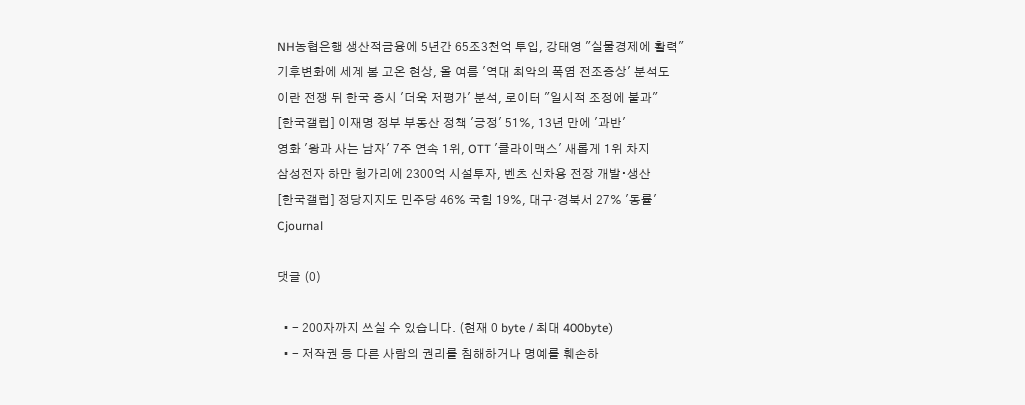NH농협은행 생산적금융에 5년간 65조3천억 투입, 강태영 "실물경제에 활력"
기후변화에 세계 봄 고온 현상, 올 여름 '역대 최악의 폭염 전조증상' 분석도
이란 전쟁 뒤 한국 증시 '더욱 저평가' 분석, 로이터 "일시적 조정에 불과"
[한국갤럽] 이재명 정부 부동산 정책 '긍정' 51%, 13년 만에 '과반'
영화 '왕과 사는 남자' 7주 연속 1위, OTT '클라이맥스' 새롭게 1위 차지
삼성전자 하만 헝가리에 2300억 시설투자, 벤츠 신차용 전장 개발∙생산
[한국갤럽] 정당지지도 민주당 46% 국힘 19%, 대구·경북서 27% '동률'
Cjournal

댓글 (0)

  • - 200자까지 쓰실 수 있습니다. (현재 0 byte / 최대 400byte)
  • - 저작권 등 다른 사람의 권리를 침해하거나 명예를 훼손하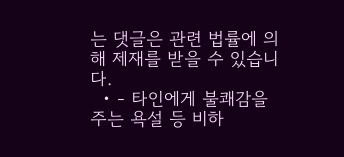는 댓글은 관련 법률에 의해 제재를 받을 수 있습니다.
  • - 타인에게 불쾌감을 주는 욕설 등 비하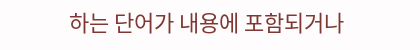하는 단어가 내용에 포함되거나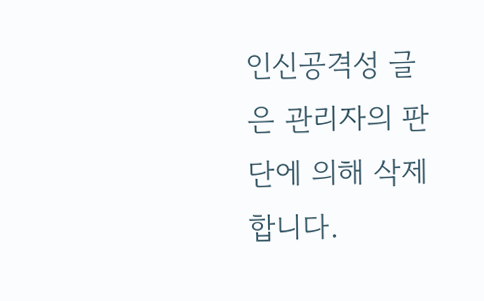인신공격성 글은 관리자의 판단에 의해 삭제 합니다.